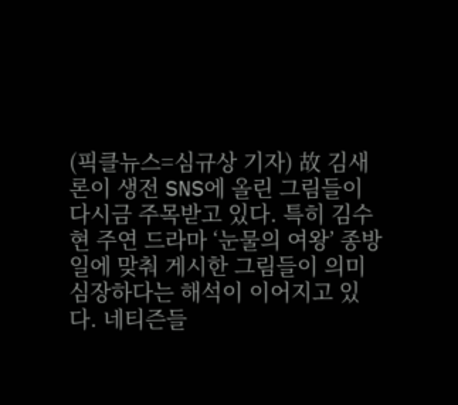(픽클뉴스=심규상 기자) 故 김새론이 생전 SNS에 올린 그림들이 다시금 주목받고 있다. 특히 김수현 주연 드라마 ‘눈물의 여왕’ 종방일에 맞춰 게시한 그림들이 의미심장하다는 해석이 이어지고 있다. 네티즌들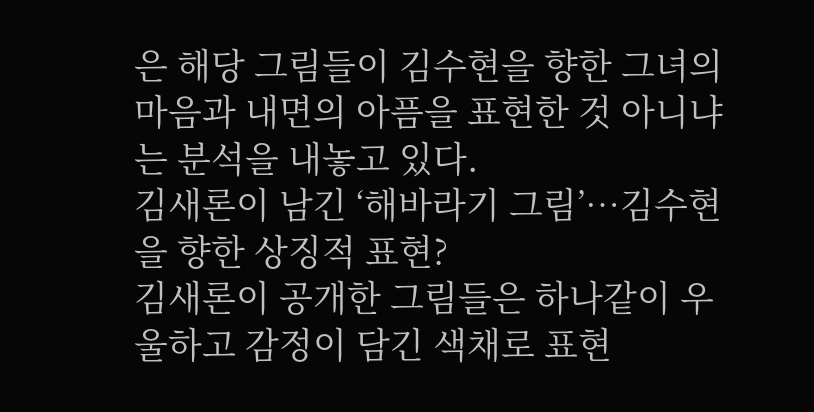은 해당 그림들이 김수현을 향한 그녀의 마음과 내면의 아픔을 표현한 것 아니냐는 분석을 내놓고 있다.
김새론이 남긴 ‘해바라기 그림’…김수현을 향한 상징적 표현?
김새론이 공개한 그림들은 하나같이 우울하고 감정이 담긴 색채로 표현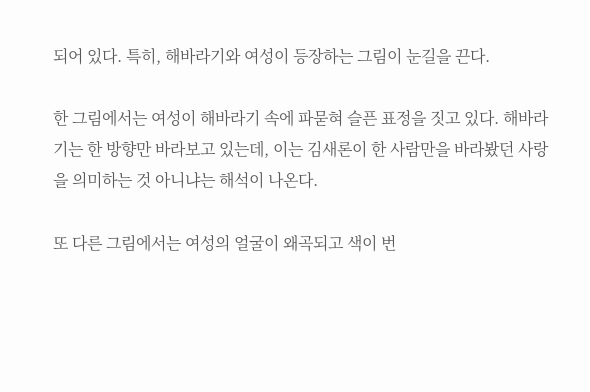되어 있다. 특히, 해바라기와 여성이 등장하는 그림이 눈길을 끈다.

한 그림에서는 여성이 해바라기 속에 파묻혀 슬픈 표정을 짓고 있다. 해바라기는 한 방향만 바라보고 있는데, 이는 김새론이 한 사람만을 바라봤던 사랑을 의미하는 것 아니냐는 해석이 나온다.

또 다른 그림에서는 여성의 얼굴이 왜곡되고 색이 번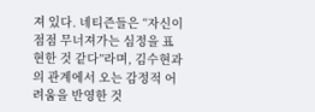져 있다. 네티즌들은 “자신이 점점 무너져가는 심정을 표현한 것 같다”라며, 김수현과의 관계에서 오는 감정적 어려움을 반영한 것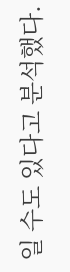일 수도 있다고 분석했다.